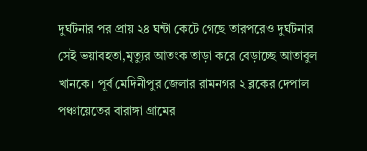দুর্ঘটনার পর প্রায় ২৪ ঘন্টা কেটে গেছে তারপরেও দুর্ঘটনার সেই ভয়াবহতা,মৃত্যুর আতংক তাড়া করে বেড়াচ্ছে আতাবুল খানকে। পূর্ব মেদিনীপুর জেলার রামনগর ২ ব্লকের দেপাল পঞ্চায়েতের বারাঙ্গা গ্রামের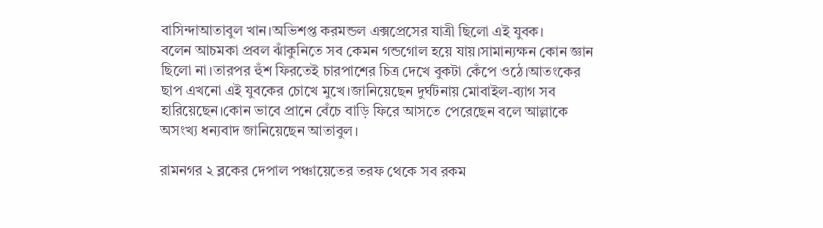বাসিন্দাআতাবুল খান।অভিশপ্ত করমন্ডল এক্সপ্রেসের যাত্রী ছিলো এই যুবক।
বলেন আচমকা প্রবল ঝাঁকুনিতে সব কেমন গন্ডগোল হয়ে যায়।সামান্যক্ষন কোন জ্ঞান ছিলো না।তারপর হুঁশ ফিরতেই চারপাশের চিত্র দেখে বুকটা কেঁপে ওঠে।আতংকের ছাপ এখনো এই যুবকের চোখে মুখে।জানিয়েছেন দুর্ঘটনায় মোবাইল-ব্যাগ সব হারিয়েছেন।কোন ভাবে প্রানে বেঁচে বাড়ি ফিরে আসতে পেরেছেন বলে আল্লাকে অসংখ্য ধন্যবাদ জানিয়েছেন আতাবুল।

রামনগর ২ ব্লকের দেপাল পঞ্চায়েতের তরফ থেকে সব রকম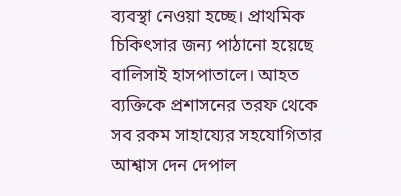ব্যবস্থা নেওয়া হচ্ছে। প্রাথমিক চিকিৎসার জন্য পাঠানো হয়েছে বালিসাই হাসপাতালে। আহত ব্যক্তিকে প্রশাসনের তরফ থেকে সব রকম সাহায্যের সহযোগিতার আশ্বাস দেন দেপাল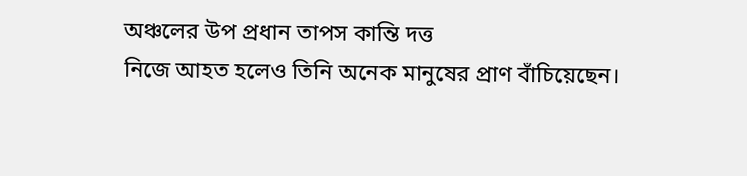অঞ্চলের উপ প্রধান তাপস কান্তি দত্ত
নিজে আহত হলেও তিনি অনেক মানুষের প্রাণ বাঁচিয়েছেন।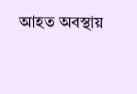আহত অবস্থায়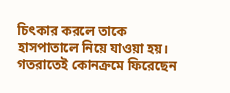চিৎকার করলে তাকে হাসপাতালে নিয়ে যাওয়া হয়। গতরাতেই কোনক্রমে ফিরেছেন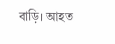বাড়ি। আহত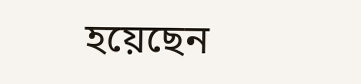হয়েছেন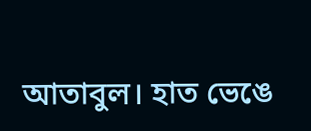আতাবুল। হাত ভেঙে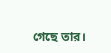গেছে তার।